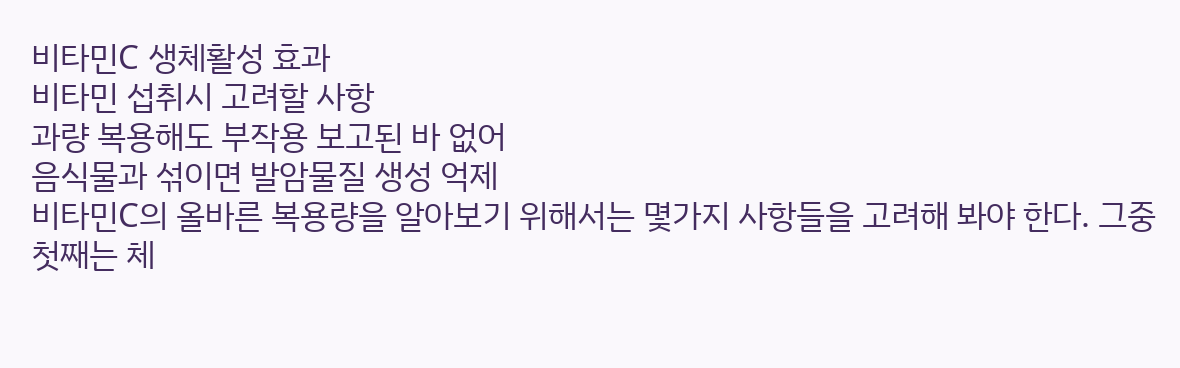비타민C 생체활성 효과
비타민 섭취시 고려할 사항
과량 복용해도 부작용 보고된 바 없어
음식물과 섞이면 발암물질 생성 억제
비타민C의 올바른 복용량을 알아보기 위해서는 몇가지 사항들을 고려해 봐야 한다. 그중 첫째는 체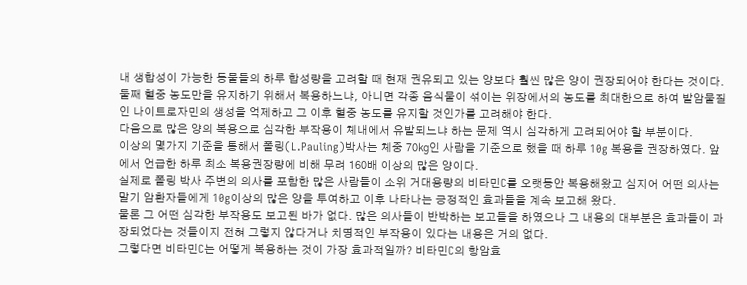내 생합성이 가능한 동물들의 하루 합성량을 고려할 때 현재 권유되고 있는 양보다 훨씬 많은 양이 권장되어야 한다는 것이다.
둘째 혈중 농도만을 유지하기 위해서 복용하느냐, 아니면 각종 음식물이 섞이는 위장에서의 농도를 최대한으로 하여 발암물질인 나이트로자민의 생성을 억제하고 그 이후 혈중 농도를 유지할 것인가를 고려해야 한다.
다음으로 많은 양의 복용으로 심각한 부작용이 체내에서 유발되느냐 하는 문제 역시 심각하게 고려되어야 할 부분이다.
이상의 몇가지 기준을 통해서 폴링(L.Pauling)박사는 체중 70㎏인 사람을 기준으로 했을 때 하루 10g 복용을 권장하였다. 앞에서 언급한 하루 최소 복용권장량에 비해 무려 160배 이상의 많은 양이다.
실제로 폴링 박사 주변의 의사를 포함한 많은 사람들이 소위 거대용량의 비타민C를 오랫동안 복용해왔고 심지어 어떤 의사는 말기 암환자들에게 10g이상의 많은 양을 투여하고 이후 나타나는 긍정적인 효과들을 계속 보고해 왔다.
물론 그 어떤 심각한 부작용도 보고된 바가 없다. 많은 의사들이 반박하는 보고들을 하였으나 그 내용의 대부분은 효과들이 과장되었다는 것들이지 전혀 그렇지 않다거나 치명적인 부작용이 있다는 내용은 거의 없다.
그렇다면 비타민C는 어떻게 복용하는 것이 가장 효과적일까? 비타민C의 항암효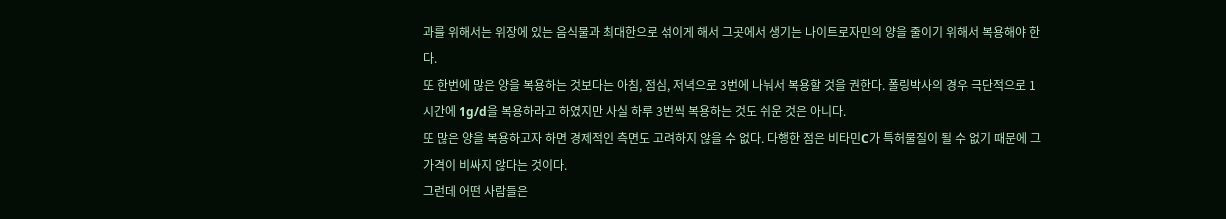과를 위해서는 위장에 있는 음식물과 최대한으로 섞이게 해서 그곳에서 생기는 나이트로자민의 양을 줄이기 위해서 복용해야 한다.
또 한번에 많은 양을 복용하는 것보다는 아침, 점심, 저녁으로 3번에 나눠서 복용할 것을 권한다. 폴링박사의 경우 극단적으로 1시간에 1g/d을 복용하라고 하였지만 사실 하루 3번씩 복용하는 것도 쉬운 것은 아니다.
또 많은 양을 복용하고자 하면 경제적인 측면도 고려하지 않을 수 없다. 다행한 점은 비타민C가 특허물질이 될 수 없기 때문에 그 가격이 비싸지 않다는 것이다.
그런데 어떤 사람들은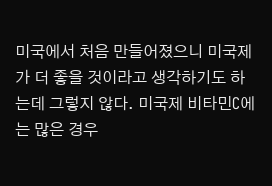미국에서 처음 만들어졌으니 미국제가 더 좋을 것이라고 생각하기도 하는데 그렇지 않다. 미국제 비타민C에는 많은 경우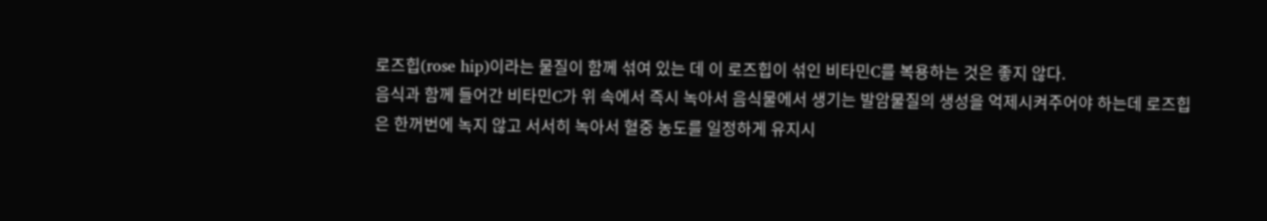로즈힙(rose hip)이라는 물질이 함께 섞여 있는 데 이 로즈힙이 섞인 비타민C를 복용하는 것은 좋지 않다.
음식과 함께 들어간 비타민C가 위 속에서 즉시 녹아서 음식물에서 생기는 발암물질의 생성을 억제시켜주어야 하는데 로즈힙은 한꺼번에 녹지 않고 서서히 녹아서 혈중 농도를 일정하게 유지시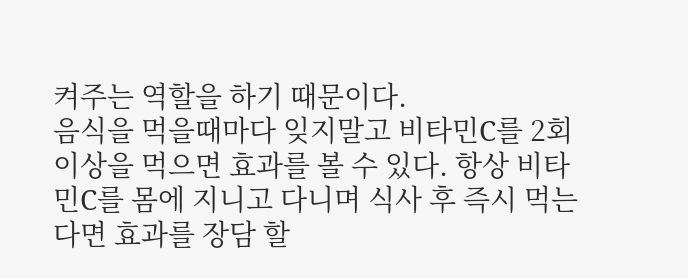켜주는 역할을 하기 때문이다.
음식을 먹을때마다 잊지말고 비타민C를 2회 이상을 먹으면 효과를 볼 수 있다. 항상 비타민C를 몸에 지니고 다니며 식사 후 즉시 먹는다면 효과를 장담 할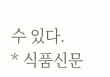수 있다.
* 식품신문